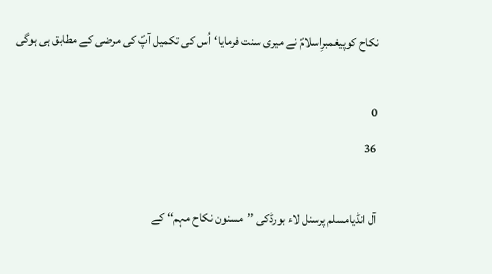نکاح کوپیغمبرِاسلامؐ نے میری سنت فرمایا‘اُس کی تکمیل آپؐ کی مرضی کے مطابق ہی ہوگی

0
36

آل انڈیامسلم پرسنل لاء بورڈکی ’’مسنون نکاح مہم‘‘ کے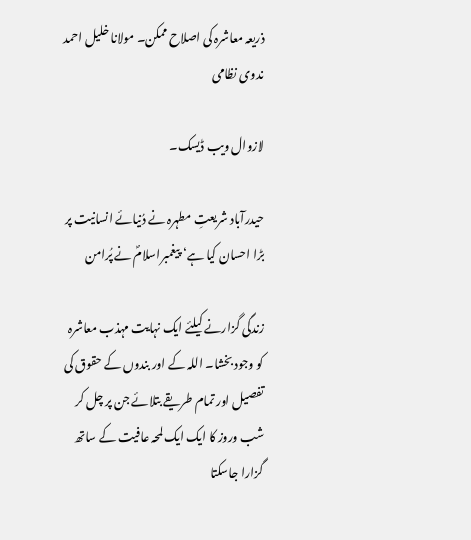ذریعہ معاشرہ کی اصلاح ممکن۔ مولانا خلیل احمد ندوی نظامی

لازوال ویب ڈیسک۔

حیدرآباد شریعتِ مطہرہ نے دُنیائے انسانیت پر بڑا احسان کیا ہے‘ پیغمبراسلامؐ نے پُرامن

زندگی گزارنے کیلئے ایک نہایت مہذب معاشرہ کو وجود بخشا۔ اللہ کے اور بندوں کے حقوق کی تفصیل اور تمام طریقے بتلائے جن پر چل کر شب وروز کا ایک ایک لمحہ عافیت کے ساتھ گزارا جاسکتا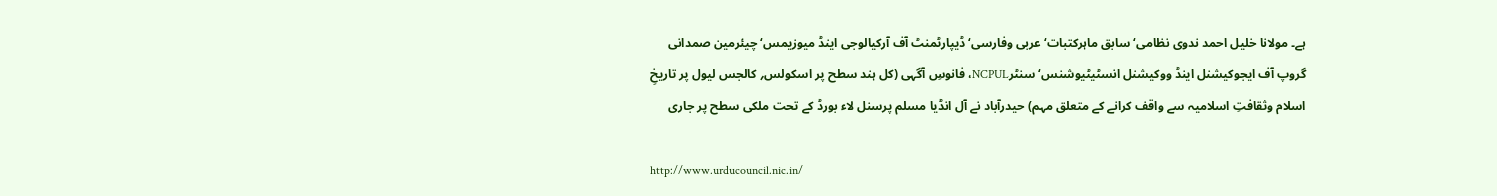ہے۔ مولانا خلیل احمد ندوی نظامی‘ سابق ماہرکتبات‘ عربی وفارسی‘ ڈیپارٹمنٹ آف آرکیالوجی اینڈ میوزیمس‘ چیئرمین صمدانی گروپ آف ایجوکیشنل اینڈ ووکیشنل انسٹیٹیوشنس‘ سنٹرNCPUL، فانوسِ آگہی (کل ہند سطح پر اسکولس؍ کالجس لیول پر تاریخِ اسلام وثقافتِ اسلامیہ سے واقف کرانے کے متعلق مہم) حیدرآباد نے آل انڈیا مسلم پرسنل لاء بورڈ کے تحت ملکی سطح پر جاری

http://www.urducouncil.nic.in/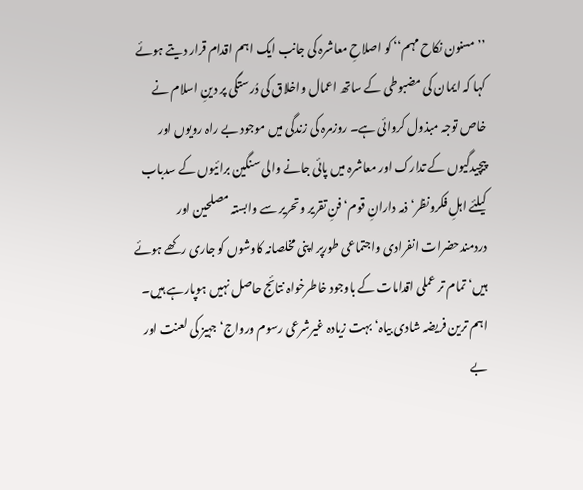’’مسنون نکاح مہم‘‘ کو اصلاحِ معاشرہ کی جانب ایک اہم اقدام قرار دیتے ہوئے کہا کہ ایمان کی مضبوطی کے ساتھ اعمال واخلاق کی دُرستگی پر دینِ اسلام نے خاص توجہ مبذول کروائی ہے۔ روزمرہ کی زندگی میں موجود بے راہ رویوں اور پیچیدگیوں کے تدارک اور معاشرہ میں پائی جانے والی سنگین برائیوں کے سدباب کیلئے اہلِ فکرونظر‘ ذمہ دارانِ قوم‘ فنِ تقریر وتحریر سے وابستہ مصلحین اور دردمندحضرات انفرادی واجتماعی طورپر اپنی مخلصانہ کاوشوں کو جاری رکھے ہوئے ہیں‘ تمام تر عملی اقدامات کے باوجود خاطرخواہ نتائج حاصل نہیں ہوپارہے ہیں۔ اہم ترین فریضہ شادی بیاہ‘ بہت زیادہ غیرشرعی رسوم ورواج‘ جہیز کی لعنت اور بے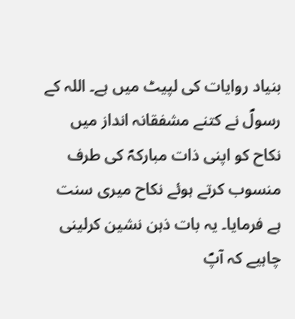بنیاد روایات کی لپیٹ میں ہے۔ اللہ کے رسولؐ نے کتنے مشفقانہ انداز میں نکاح کو اپنی ذات مبارکہؐ کی طرف منسوب کرتے ہوئے نکاح میری سنت ہے فرمایا۔ یہ بات ذہن نشین کرلینی چاہیے کہ آپؐ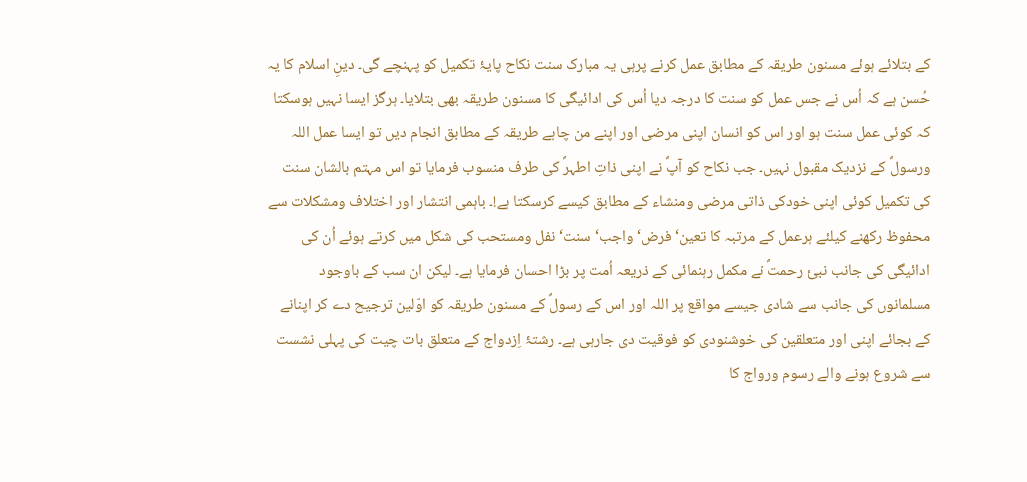کے بتلائے ہوئے مسنون طریقہ کے مطابق عمل کرنے پرہی یہ مبارک سنت نکاح پایۂ تکمیل کو پہنچے گی۔ دینِ اسلام کا یہ حُسن ہے کہ اُس نے جس عمل کو سنت کا درجہ دیا اُس کی ادائیگی کا مسنون طریقہ بھی بتلایا۔ ہرگز ایسا نہیں ہوسکتا کہ کوئی عمل سنت ہو اور اس کو انسان اپنی مرضی اور اپنے من چاہے طریقہ کے مطابق انجام دیں تو ایسا عمل اللہ ورسولؐ کے نزدیک مقبول نہیں۔ جب نکاح کو آپؐ نے اپنی ذاتِ اطہرؐ کی طرف منسوب فرمایا تو اس مہتم بالشان سنت کی تکمیل کوئی اپنی خودکی ذاتی مرضی ومنشاء کے مطابق کیسے کرسکتا ہے!۔ باہمی انتشار اور اختلاف ومشکلات سے محفوظ رکھنے کیلئے ہرعمل کے مرتبہ کا تعین‘ فرض‘ واجب‘ سنت‘ نفل ومستحب کی شکل میں کرتے ہوئے اُن کی ادائیگی کی جانب نبیٔ رحمتؐ نے مکمل رہنمائی کے ذریعہ اُمت پر بڑا احسان فرمایا ہے۔ لیکن ان سب کے باوجود مسلمانوں کی جانب سے شادی جیسے مواقع پر اللہ اور اس کے رسولؐ کے مسنون طریقہ کو اوّلین ترجیح دے کر اپنانے کے بجائے اپنی اور متعلقین کی خوشنودی کو فوقیت دی جارہی ہے۔ رشتۂ اِزدواج کے متعلق بات چیت کی پہلی نشست سے شروع ہونے والے رسوم ورواج کا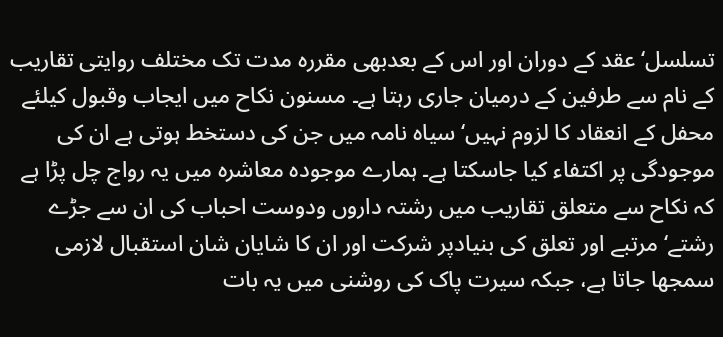تسلسل‘ عقد کے دوران اور اس کے بعدبھی مقررہ مدت تک مختلف روایتی تقاریب کے نام سے طرفین کے درمیان جاری رہتا ہے۔ مسنون نکاح میں ایجاب وقبول کیلئے محفل کے انعقاد کا لزوم نہیں‘ سیاہ نامہ میں جن کی دستخط ہوتی ہے ان کی موجودگی پر اکتفاء کیا جاسکتا ہے۔ ہمارے موجودہ معاشرہ میں یہ رواج چل پڑا ہے کہ نکاح سے متعلق تقاریب میں رشتہ داروں ودوست احباب کی ان سے جڑے رشتے‘ مرتبے اور تعلق کی بنیادپر شرکت اور ان کا شایان شان استقبال لازمی سمجھا جاتا ہے، جبکہ سیرت پاک کی روشنی میں یہ بات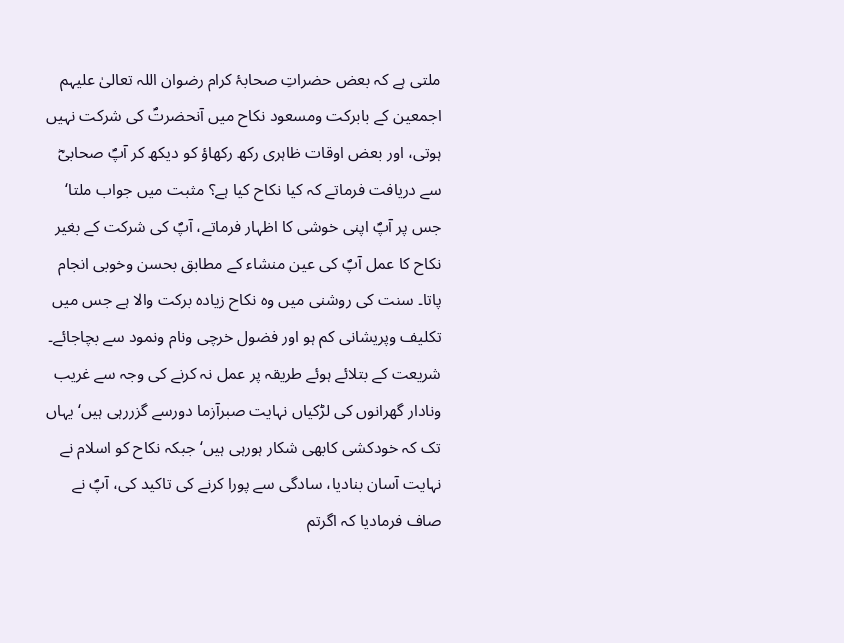ملتی ہے کہ بعض حضراتِ صحابۂ کرام رضوان اللہ تعالیٰ علیہم اجمعین کے بابرکت ومسعود نکاح میں آنحضرتؐ کی شرکت نہیں ہوتی، اور بعض اوقات ظاہری رکھ رکھاؤ کو دیکھ کر آپؐ صحابیؓ سے دریافت فرماتے کہ کیا نکاح کیا ہے؟ مثبت میں جواب ملتا‘ جس پر آپؐ اپنی خوشی کا اظہار فرماتے، آپؐ کی شرکت کے بغیر نکاح کا عمل آپؐ کی عین منشاء کے مطابق بحسن وخوبی انجام پاتا۔ سنت کی روشنی میں وہ نکاح زیادہ برکت والا ہے جس میں تکلیف وپریشانی کم ہو اور فضول خرچی ونام ونمود سے بچاجائے۔ شریعت کے بتلائے ہوئے طریقہ پر عمل نہ کرنے کی وجہ سے غریب ونادار گھرانوں کی لڑکیاں نہایت صبرآزما دورسے گزررہی ہیں‘ یہاں تک کہ خودکشی کابھی شکار ہورہی ہیں‘ جبکہ نکاح کو اسلام نے نہایت آسان بنادیا، سادگی سے پورا کرنے کی تاکید کی، آپؐ نے صاف فرمادیا کہ اگرتم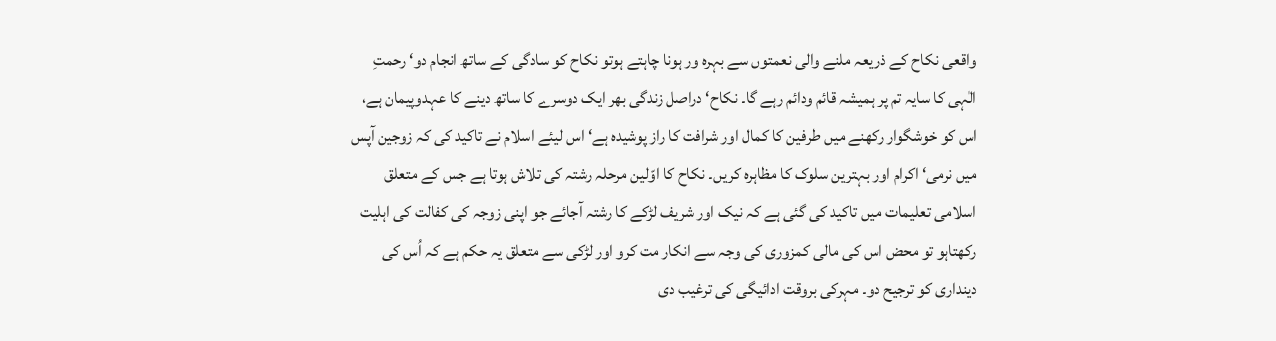واقعی نکاح کے ذریعہ ملنے والی نعمتوں سے بہرہ ور ہونا چاہتے ہوتو نکاح کو سادگی کے ساتھ انجام دو‘ رحمتِ الٰہی کا سایہ تم پر ہمیشہ قائم ودائم رہے گا۔ نکاح‘ دراصل زندگی بھر ایک دوسرے کا ساتھ دینے کا عہدوپیمان ہے، اس کو خوشگوار رکھنے میں طرفین کا کمال اور شرافت کا راز پوشیدہ ہے‘ اس لیئے اسلام نے تاکید کی کہ زوجین آپس میں نرمی‘ اکرام اور بہترین سلوک کا مظاہرہ کریں۔ نکاح کا اوّلین مرحلہ رشتہ کی تلاش ہوتا ہے جس کے متعلق اسلامی تعلیمات میں تاکید کی گئی ہے کہ نیک اور شریف لڑکے کا رشتہ آجائے جو اپنی زوجہ کی کفالت کی اہلیت رکھتاہو تو محض اس کی مالی کمزوری کی وجہ سے انکار مت کرو اور لڑکی سے متعلق یہ حکم ہے کہ اُس کی دینداری کو ترجیح دو۔ مہرکی بروقت ادائیگی کی ترغیب دی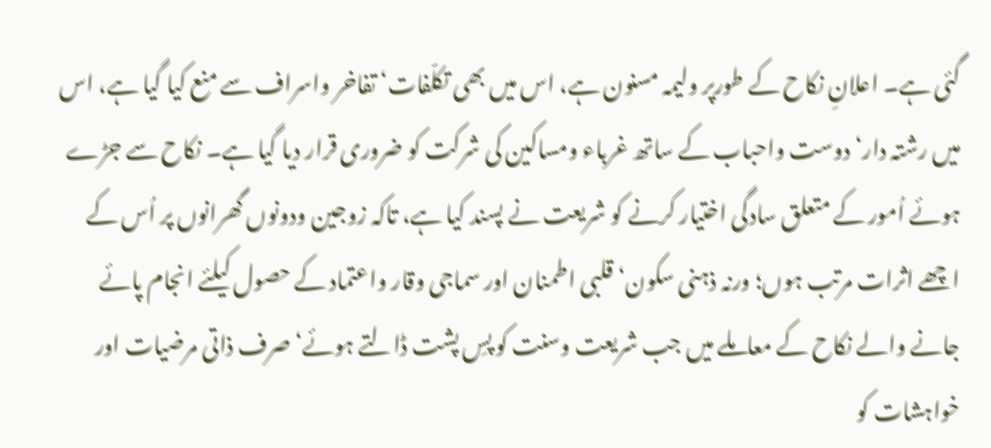گئی ہے۔ اعلانِ نکاح کے طورپر ولیمہ مسنون ہے، اس میں بھی تکلّفات‘ تفاخر واسراف سے منع کیا گیا ہے، اس میں رشتہ دار‘ دوست واحباب کے ساتھ غرباء ومساکین کی شرکت کو ضروری قرار دیا گیا ہے۔ نکاح سے جڑے ہوئے اُمور کے متعلق سادگی اختیار کرنے کو شریعت نے پسند کیا ہے، تاکہ زوجین ودونوں گھرانوں پر اُس کے اچھے اثرات مرتب ہوں؛ ورنہ ذہنی سکون‘ قلبی اطمنان اور سماجی وقار واعتماد کے حصول کیلئے انجام پائے جانے والے نکاح کے معاملے میں جب شریعت وسنت کو پسِ پشت ڈالتے ہوئے‘ صرف ذاتی مرضیات اور خواہشات کو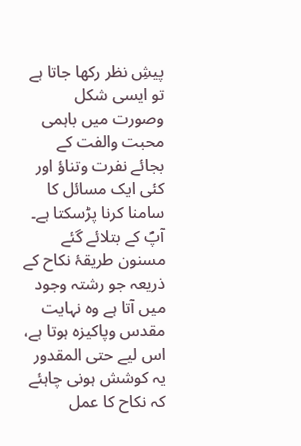پیشِ نظر رکھا جاتا ہے تو ایسی شکل وصورت میں باہمی محبت والفت کے بجائے نفرت وتناؤ اور کئی ایک مسائل کا سامنا کرنا پڑسکتا ہے۔ آپؐ کے بتلائے گئے مسنون طریقۂ نکاح کے ذریعہ جو رشتہ وجود میں آتا ہے وہ نہایت مقدس وپاکیزہ ہوتا ہے، اس لیے حتی المقدور یہ کوشش ہونی چاہئے کہ نکاح کا عمل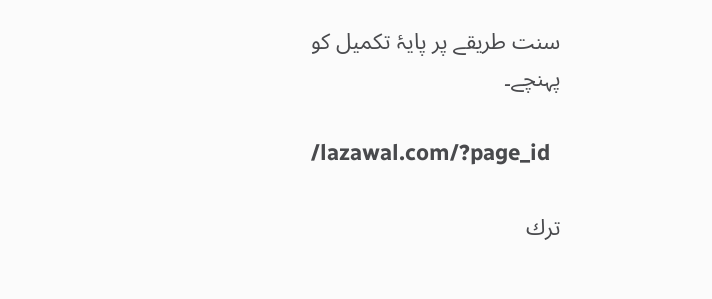سنت طریقے پر پایۂ تکمیل کو پہنچے۔

/lazawal.com/?page_id

ترك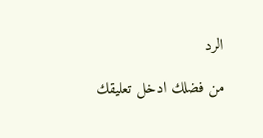الرد

من فضلك ادخل تعليقك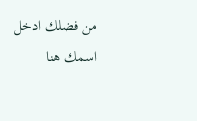من فضلك ادخل اسمك هنا